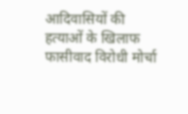आदिवासियों की हत्याओं के खिलाफ फासीवाद विरोधी मोर्चा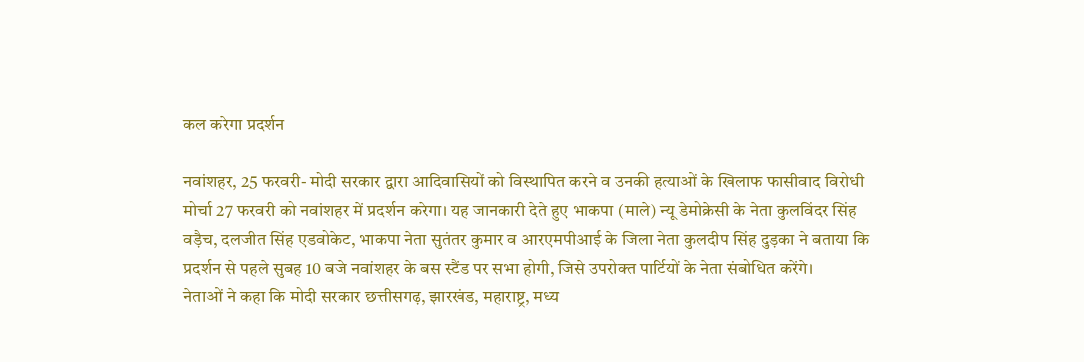कल करेगा प्रदर्शन

नवांशहर, 25 फरवरी- मोदी सरकार द्वारा आदिवासियों को विस्थापित करने व उनकी हत्याओं के खिलाफ फासीवाद विरोधी मोर्चा 27 फरवरी को नवांशहर में प्रदर्शन करेगा। यह जानकारी देते हुए भाकपा (माले) न्यू डेमोक्रेसी के नेता कुलविंदर सिंह वड़ैच, दलजीत सिंह एडवोकेट, भाकपा नेता सुतंतर कुमार व आरएमपीआई के जिला नेता कुलदीप सिंह दुड़का ने बताया कि प्रदर्शन से पहले सुबह 10 बजे नवांशहर के बस स्टैंड पर सभा होगी, जिसे उपरोक्त पार्टियों के नेता संबोधित करेंगे।
नेताओं ने कहा कि मोदी सरकार छत्तीसगढ़, झारखंड, महाराष्ट्र, मध्य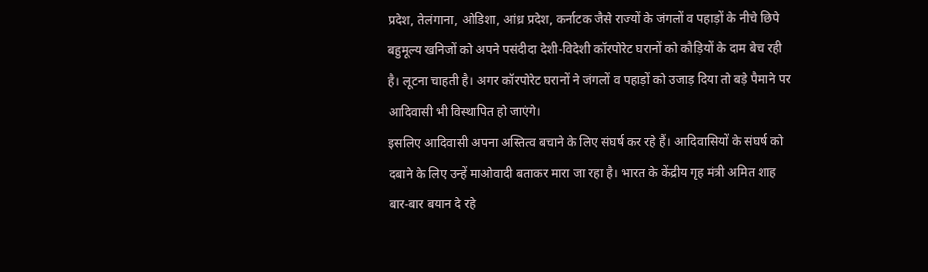प्रदेश, तेलंगाना, ओडिशा, आंध्र प्रदेश, कर्नाटक जैसे राज्यों के जंगलों व पहाड़ों के नीचे छिपे बहुमूल्य खनिजों को अपने पसंदीदा देशी-विदेशी कॉरपोरेट घरानों को कौड़ियों के दाम बेच रही है। लूटना चाहती है। अगर कॉरपोरेट घरानों ने जंगलों व पहाड़ों को उजाड़ दिया तो बड़े पैमाने पर आदिवासी भी विस्थापित हो जाएंगे।
इसलिए आदिवासी अपना अस्तित्व बचाने के लिए संघर्ष कर रहे हैं। आदिवासियों के संघर्ष को दबाने के लिए उन्हें माओवादी बताकर मारा जा रहा है। भारत के केंद्रीय गृह मंत्री अमित शाह बार-बार बयान दे रहे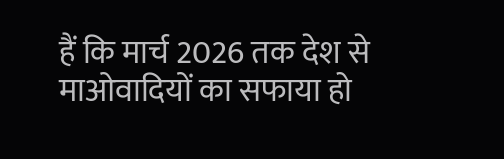हैं कि मार्च 2026 तक देश से माओवादियों का सफाया हो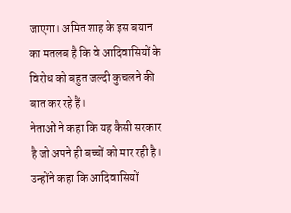जाएगा। अमित शाह के इस बयान का मतलब है कि वे आदिवासियों के विरोध को बहुत जल्दी कुचलने की बात कर रहे हैं।
नेताओं ने कहा कि यह कैसी सरकार है जो अपने ही बच्चों को मार रही है। उन्होंने कहा कि आदिवासियों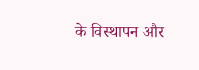के विस्थापन और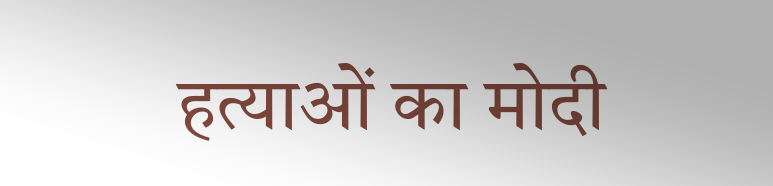हत्याओं का मोदी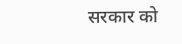सरकार को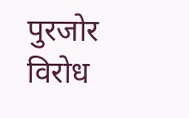पुरजोर विरोध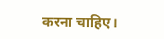करना चाहिए।